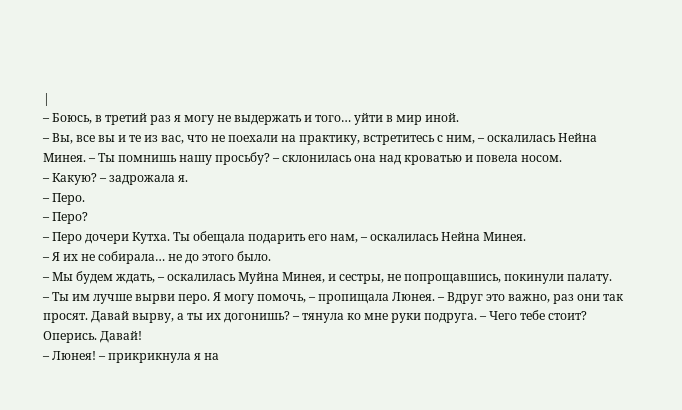|
– Боюсь, в третий раз я могу не выдержать и того… уйти в мир иной.
– Вы, все вы и те из вас, что не поехали на практику, встретитесь с ним, – оскалилась Нейна Минея. – Ты помнишь нашу просьбу? – склонилась она над кроватью и повела носом.
– Какую? – задрожала я.
– Перо.
– Перо?
– Перо дочери Кутха. Ты обещала подарить его нам, – оскалилась Нейна Минея.
– Я их не собирала… не до этого было.
– Мы будем ждать, – оскалилась Муйна Минея, и сестры, не попрощавшись, покинули палату.
– Ты им лучше вырви перо. Я могу помочь, – пропищала Люнея. – Вдруг это важно, раз они так просят. Давай вырву, а ты их догонишь? – тянула ко мне руки подруга. – Чего тебе стоит? Оперись. Давай!
– Люнея! – прикрикнула я на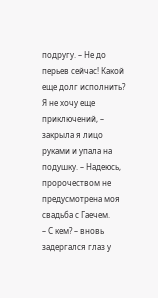подругу. – Не до перьев сейчас! Какой еще долг исполнить? Я не хочу еще приключений, – закрыла я лицо руками и упала на подушку. – Надеюсь, пророчеством не предусмотрена моя свадьба с Гаечем.
– С кем? – вновь задергался глаз у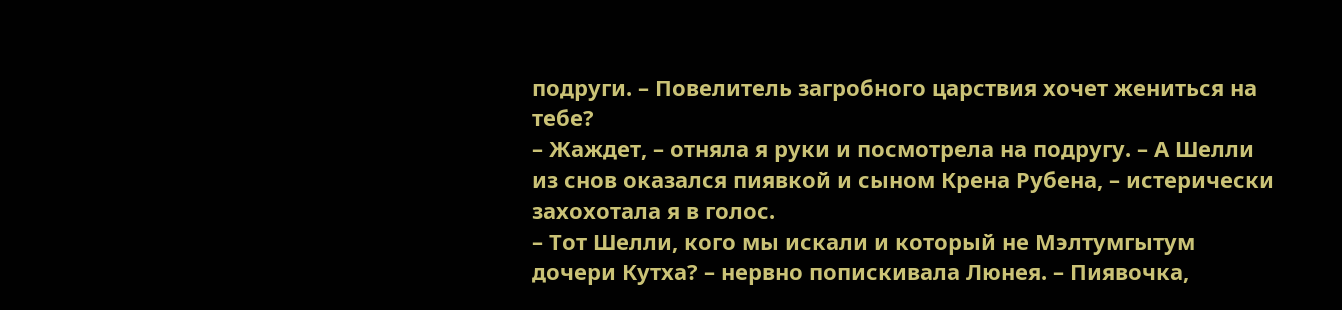подруги. – Повелитель загробного царствия хочет жениться на тебе?
– Жаждет, – отняла я руки и посмотрела на подругу. – А Шелли из снов оказался пиявкой и сыном Крена Рубена, – истерически захохотала я в голос.
– Тот Шелли, кого мы искали и который не Мэлтумгытум дочери Кутха? – нервно попискивала Люнея. – Пиявочка,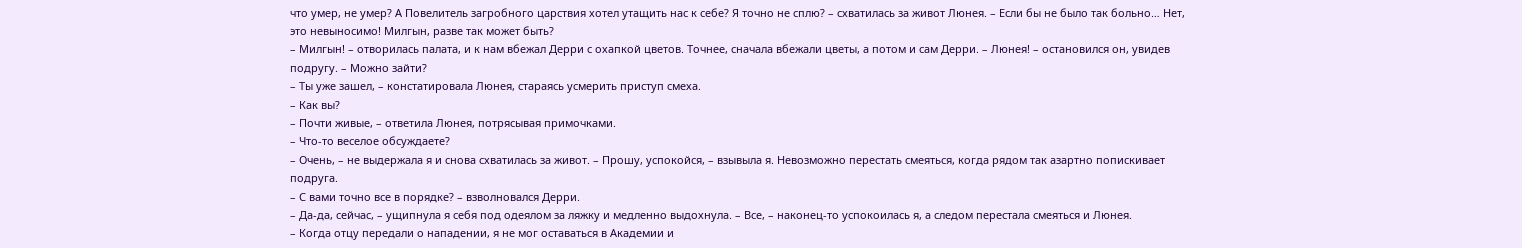что умер, не умер? А Повелитель загробного царствия хотел утащить нас к себе? Я точно не сплю? – схватилась за живот Люнея. – Если бы не было так больно… Нет, это невыносимо! Милгын, разве так может быть?
– Милгын! – отворилась палата, и к нам вбежал Дерри с охапкой цветов. Точнее, сначала вбежали цветы, а потом и сам Дерри. – Люнея! – остановился он, увидев подругу. – Можно зайти?
– Ты уже зашел, – констатировала Люнея, стараясь усмерить приступ смеха.
– Как вы?
– Почти живые, – ответила Люнея, потрясывая примочками.
– Что-то веселое обсуждаете?
– Очень, – не выдержала я и снова схватилась за живот. – Прошу, успокойся, – взывыла я. Невозможно перестать смеяться, когда рядом так азартно попискивает подруга.
– С вами точно все в порядке? – взволновался Дерри.
– Да-да, сейчас, – ущипнула я себя под одеялом за ляжку и медленно выдохнула. – Все, – наконец-то успокоилась я, а следом перестала смеяться и Люнея.
– Когда отцу передали о нападении, я не мог оставаться в Академии и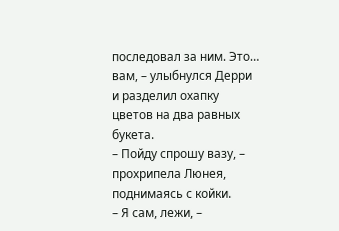последовал за ним. Это… вам, – улыбнулся Дерри и разделил охапку цветов на два равных букета.
– Пойду спрошу вазу, – прохрипела Люнея, поднимаясь с койки.
– Я сам, лежи, –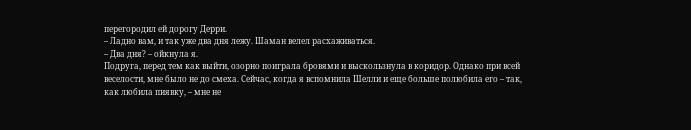перегородил ей дорогу Дерри.
– Ладно вам, и так уже два дня лежу. Шаман велел расхаживаться.
– Два дня? – ойкнула я.
Подруга, перед тем как выйти, озорно поиграла бровями и выскользнула в коридор. Однако при всей веселости, мне было не до смеха. Сейчас, когда я вспомнила Шелли и еще больше полюбила его – так, как любила пиявку, – мне не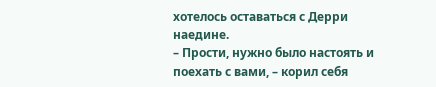хотелось оставаться с Дерри наедине.
– Прости, нужно было настоять и поехать с вами, – корил себя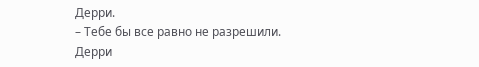Дерри.
– Тебе бы все равно не разрешили.
Дерри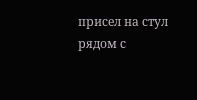присел на стул рядом с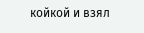койкой и взял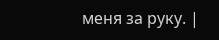меня за руку. |